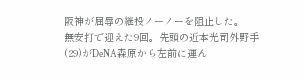阪神が屈辱の継投ノーノーを阻止した。
無安打で迎えた9回。先頭の近本光司外野手(29)がDeNA森原から左前に運ん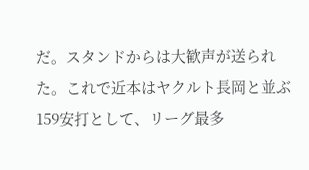だ。スタンドからは大歓声が送られた。これで近本はヤクルト長岡と並ぶ159安打として、リーグ最多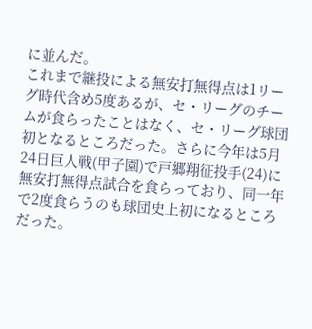に並んだ。
これまで継投による無安打無得点は1リーグ時代含め5度あるが、セ・リーグのチームが食らったことはなく、セ・リーグ球団初となるところだった。さらに今年は5月24日巨人戦(甲子園)で戸郷翔征投手(24)に無安打無得点試合を食らっており、同一年で2度食らうのも球団史上初になるところだった。